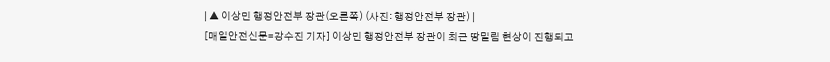| ▲ 이상민 행정안전부 장관(오른쪽) (사진: 행정안전부 장관) |
[매일안전신문=강수진 기자] 이상민 행정안전부 장관이 최근 땅밀림 현상이 진행되고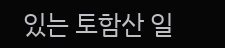있는 토함산 일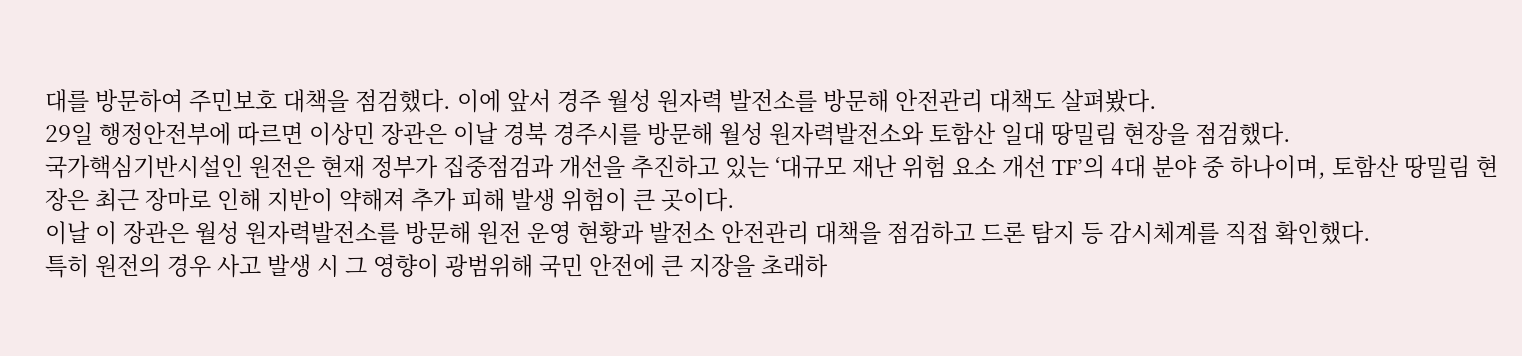대를 방문하여 주민보호 대책을 점검했다. 이에 앞서 경주 월성 원자력 발전소를 방문해 안전관리 대책도 살펴봤다.
29일 행정안전부에 따르면 이상민 장관은 이날 경북 경주시를 방문해 월성 원자력발전소와 토함산 일대 땅밀림 현장을 점검했다.
국가핵심기반시설인 원전은 현재 정부가 집중점검과 개선을 추진하고 있는 ‘대규모 재난 위험 요소 개선 TF’의 4대 분야 중 하나이며, 토함산 땅밀림 현장은 최근 장마로 인해 지반이 약해져 추가 피해 발생 위험이 큰 곳이다.
이날 이 장관은 월성 원자력발전소를 방문해 원전 운영 현황과 발전소 안전관리 대책을 점검하고 드론 탐지 등 감시체계를 직접 확인했다.
특히 원전의 경우 사고 발생 시 그 영향이 광범위해 국민 안전에 큰 지장을 초래하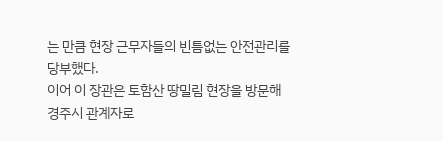는 만큼 현장 근무자들의 빈틈없는 안전관리를 당부했다.
이어 이 장관은 토함산 땅밀림 현장을 방문해 경주시 관계자로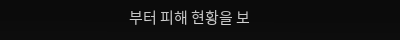부터 피해 현황을 보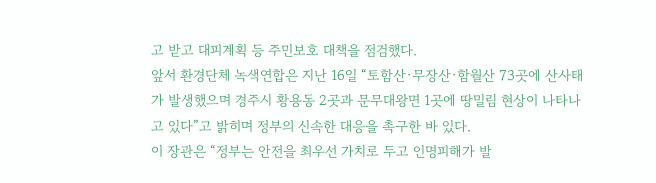고 받고 대피계획 등 주민보호 대책을 점검했다.
앞서 환경단체 녹색연합은 지난 16일 “토함산·무장산·함월산 73곳에 산사태가 발생했으며 경주시 황용동 2곳과 문무대왕면 1곳에 땅밀림 현상이 나타나고 있다”고 밝히며 정부의 신속한 대응을 촉구한 바 있다.
이 장관은 “정부는 안전을 최우선 가치로 두고 인명피해가 발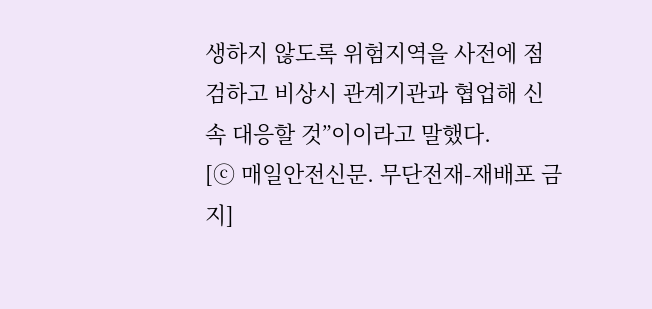생하지 않도록 위험지역을 사전에 점검하고 비상시 관계기관과 협업해 신속 대응할 것”이이라고 말했다.
[ⓒ 매일안전신문. 무단전재-재배포 금지]